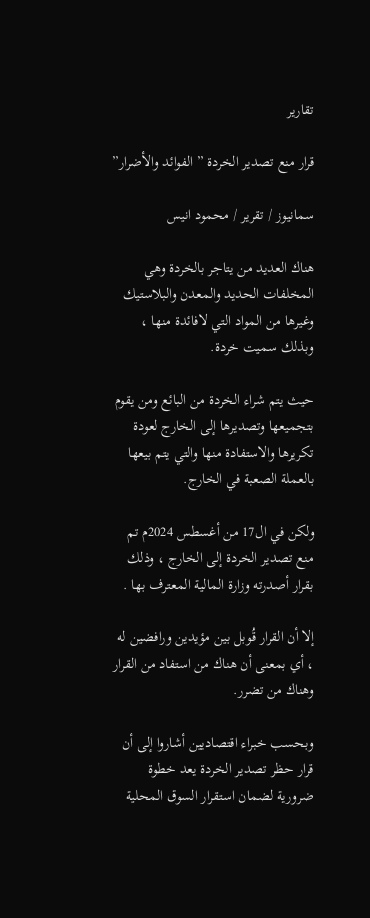تقارير

قرار منع تصدير الخردة ” الفوائد والأضرار”

سمانيوز / تقرير / محمود انيس

هناك العديد من يتاجر بالخردة وهي المخلفات الحديد والمعدن والبلاستيك وغيرها من المواد التي لافائدة منها ، وبذلك سميت خردة.

حيث يتم شراء الخردة من البائع ومن يقوم بتجميعها وتصديرها إلى الخارج لعودة تكريرها والاستفادة منها والتي يتم بيعها بالعملة الصعبة في الخارج.

ولكن في ال17 من أغسطس 2024م تم منع تصدير الخردة إلى الخارج ، وذلك بقرار أصدرته وزارة المالية المعترف بها .

إلا أن القرار قُوبل بين مؤيدين ورافضين له ، أي بمعنى أن هناك من استفاد من القرار وهناك من تضرر.

وبحسب خبراء اقتصاديين أشاروا إلى أن قرار حظر تصدير الخردة يعد خطوة ضرورية لضمان استقرار السوق المحلية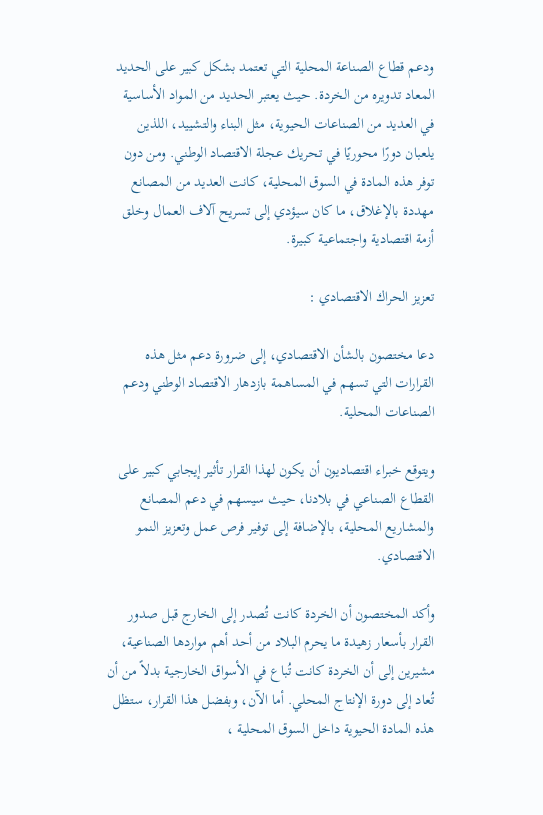ودعم قطاع الصناعة المحلية التي تعتمد بشكل كبير على الحديد المعاد تدويره من الخردة. حيث يعتبر الحديد من المواد الأساسية في العديد من الصناعات الحيوية، مثل البناء والتشييد، اللذين يلعبان دورًا محوريًا في تحريك عجلة الاقتصاد الوطني. ومن دون توفر هذه المادة في السوق المحلية، كانت العديد من المصانع مهددة بالإغلاق، ما كان سيؤدي إلى تسريح آلاف العمال وخلق أزمة اقتصادية واجتماعية كبيرة.

تعزيز الحراك الاقتصادي :

دعا مختصون بالشأن الاقتصادي، إلى ضرورة دعم مثل هذه القرارات التي تسهم في المساهمة بازدهار الاقتصاد الوطني ودعم الصناعات المحلية.

ويتوقع خبراء اقتصاديون أن يكون لهذا القرار تأثير إيجابي كبير على القطاع الصناعي في بلادنا، حيث سيسهم في دعم المصانع والمشاريع المحلية، بالإضافة إلى توفير فرص عمل وتعزيز النمو الاقتصادي.

وأكد المختصون أن الخردة كانت تُصدر إلى الخارج قبل صدور القرار بأسعار زهيدة ما يحرم البلاد من أحد أهم مواردها الصناعية، مشيرين إلى أن الخردة كانت تُباع في الأسواق الخارجية بدلاً من أن تُعاد إلى دورة الإنتاج المحلي. أما الآن، وبفضل هذا القرار، ستظل هذه المادة الحيوية داخل السوق المحلية ،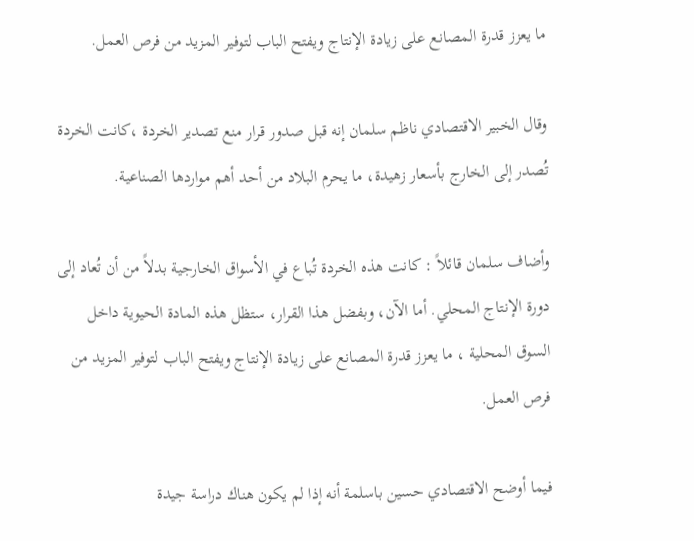ما يعزز قدرة المصانع على زيادة الإنتاج ويفتح الباب لتوفير المزيد من فرص العمل.

وقال الخبير الاقتصادي ناظم سلمان إنه قبل صدور قرار منع تصدير الخردة ،كانت الخردة تُصدر إلى الخارج بأسعار زهيدة، ما يحرم البلاد من أحد أهم مواردها الصناعية.

وأضاف سلمان قائلاً : كانت هذه الخردة تُباع في الأسواق الخارجية بدلاً من أن تُعاد إلى دورة الإنتاج المحلي. أما الآن، وبفضل هذا القرار، ستظل هذه المادة الحيوية داخل السوق المحلية ، ما يعزز قدرة المصانع على زيادة الإنتاج ويفتح الباب لتوفير المزيد من فرص العمل.

فيما أوضح الاقتصادي حسين باسلمة أنه إذا لم يكون هناك دراسة جيدة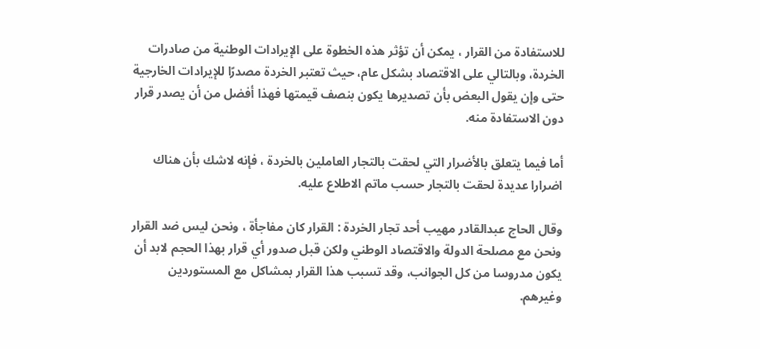للاستفادة من القرار ، يمكن أن تؤثر هذه الخطوة على الإيرادات الوطنية من صادرات الخردة، وبالتالي على الاقتصاد بشكل عام، حيث تعتبر الخردة مصدرًا للإيرادات الخارجية حتى وإن يقول البعض بأن تصديرها يكون بنصف قيمتها فهذا أفضل من أن يصدر قرار دون الاستفادة منه.

أما فيما يتعلق بالأضرار التي لحقت بالتجار العاملين بالخردة ، فإنه لاشك بأن هناك اضرارا عديدة لحقت بالتجار حسب ماتم الاطلاع عليه.

وقال الحاج عبدالقادر مهيب أحد تجار الخردة : القرار كان مفاجأة ، ونحن ليس ضد القرار ونحن مع مصلحة الدولة والاقتصاد الوطني ولكن قبل صدور أي قرار بهذا الحجم لابد أن يكون مدروسا من كل الجوانب، وقد تسبب هذا القرار بمشاكل مع المستوردين وغيرهم.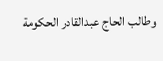وطالب الحاج عبدالقادر الحكومة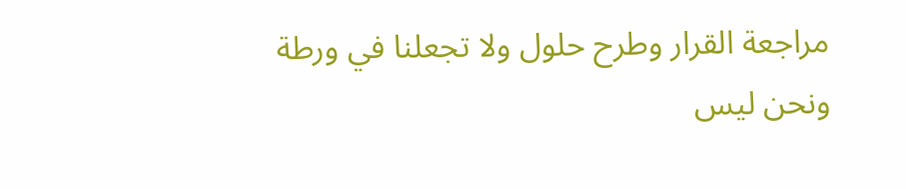مراجعة القرار وطرح حلول ولا تجعلنا في ورطة ونحن ليس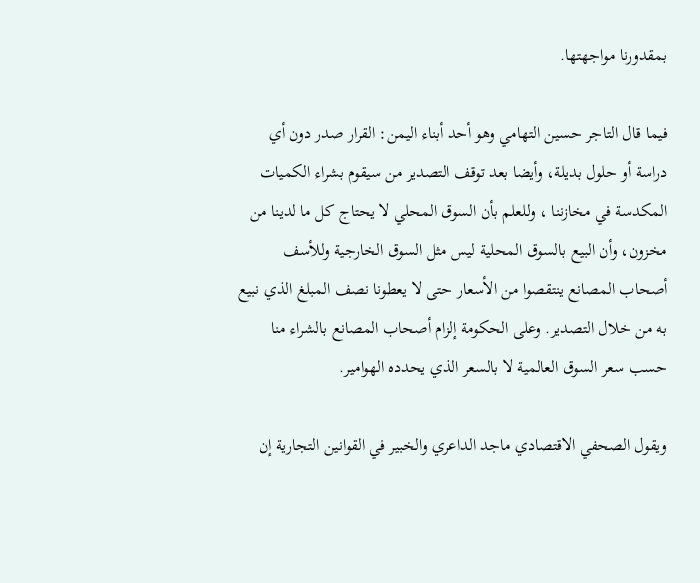بمقدورنا مواجهتها.

فيما قال التاجر حسين التهامي وهو أحد أبناء اليمن: القرار صدر دون أي دراسة أو حلول بديلة، وأيضا بعد توقف التصدير من سيقوم بشراء الكميات المكدسة في مخازننا ، وللعلم بأن السوق المحلي لا يحتاج كل ما لدينا من مخزون، وأن البيع بالسوق المحلية ليس مثل السوق الخارجية وللأسف أصحاب المصانع ينتقصوا من الأسعار حتى لا يعطونا نصف المبلغ الذي نبيع به من خلال التصدير. وعلى الحكومة إلزام أصحاب المصانع بالشراء منا حسب سعر السوق العالمية لا بالسعر الذي يحدده الهوامير.

ويقول الصحفي الاقتصادي ماجد الداعري والخبير في القوانين التجارية إن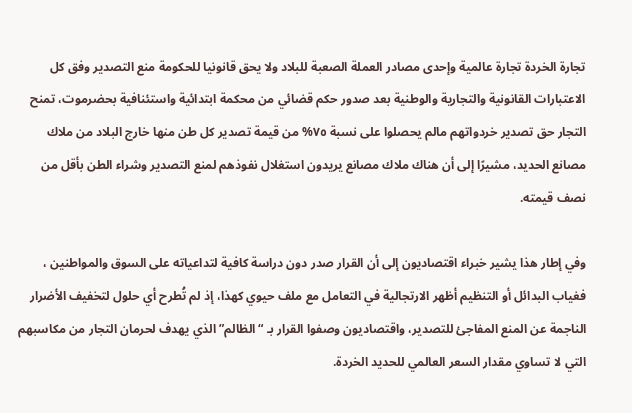تجارة الخردة تجارة عالمية وإحدى مصادر العملة الصعبة للبلاد ولا يحق قانونيا للحكومة منع التصدير وفق كل الاعتبارات القانونية والتجارية والوطنية بعد صدور حكم قضائي من محكمة ابتدائية واستئنافية بحضرموت، تمنح التجار حق تصدير خردواتهم مالم يحصلوا على نسبة ٧٥% من قيمة تصدير كل طن منها خارج البلاد من ملاك مصانع الحديد، مشيرًا إلى أن هناك ملاك مصانع يريدون استغلال نفوذهم لمنع التصدير وشراء الطن بأقل من نصف قيمته.

وفي إطار هذا يشير خبراء اقتصاديون إلى أن القرار صدر دون دراسة كافية لتداعياته على السوق والمواطنين ، فغياب البدائل أو التنظيم أظهر الارتجالية في التعامل مع ملف حيوي كهذا، إذ لم تُطرح أي حلول لتخفيف الأضرار الناجمة عن المنع المفاجئ للتصدير، واقتصاديون وصفوا القرار بـ “الظالم”الذي يهدف لحرمان التجار من مكاسبهم التي لا تساوي مقدار السعر العالمي للحديد الخردة.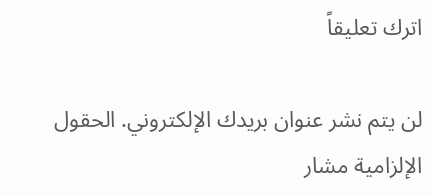اترك تعليقاً

لن يتم نشر عنوان بريدك الإلكتروني. الحقول الإلزامية مشار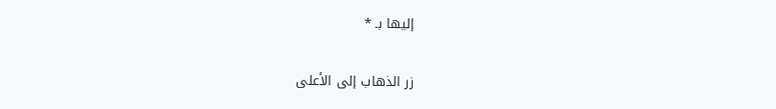إليها بـ *

زر الذهاب إلى الأعلى